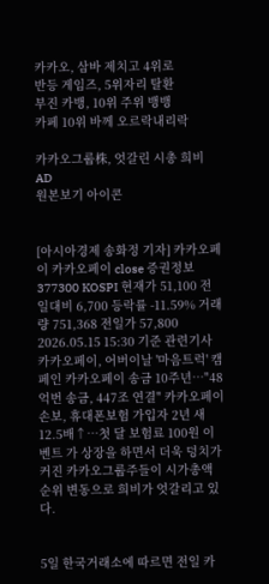카카오, 삼바 제치고 4위로
반등 게임즈, 5위자리 탈환
부진 카뱅, 10위 주위 뱅뱅
카페 10위 바께 오르락내리락

카카오그룹株, 엇갈린 시총 희비
AD
원본보기 아이콘


[아시아경제 송화정 기자] 카카오페이 카카오페이 close 증권정보 377300 KOSPI 현재가 51,100 전일대비 6,700 등락률 -11.59% 거래량 751,368 전일가 57,800 2026.05.15 15:30 기준 관련기사 카카오페이, 어버이날 '마음트럭' 캠페인 카카오페이 송금 10주년…"48억번 송금, 447조 연결" 카카오페이손보, 휴대폰보험 가입자 2년 새 12.5배↑…첫 달 보험료 100원 이벤트 가 상장을 하면서 더욱 덩치가 커진 카카오그룹주들이 시가총액 순위 변동으로 희비가 엇갈리고 있다.


5일 한국거래소에 따르면 전일 카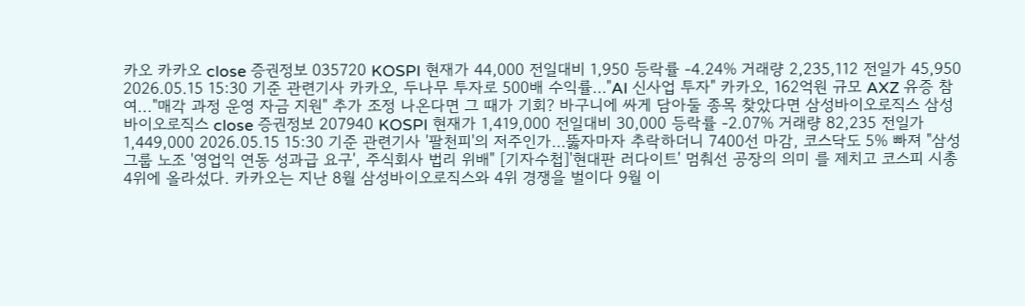카오 카카오 close 증권정보 035720 KOSPI 현재가 44,000 전일대비 1,950 등락률 -4.24% 거래량 2,235,112 전일가 45,950 2026.05.15 15:30 기준 관련기사 카카오, 두나무 투자로 500배 수익률…"AI 신사업 투자" 카카오, 162억원 규모 AXZ 유증 참여..."매각 과정 운영 자금 지원" 추가 조정 나온다면 그 때가 기회? 바구니에 싸게 담아둘 종목 찾았다면 삼성바이오로직스 삼성바이오로직스 close 증권정보 207940 KOSPI 현재가 1,419,000 전일대비 30,000 등락률 -2.07% 거래량 82,235 전일가 1,449,000 2026.05.15 15:30 기준 관련기사 '팔천피'의 저주인가…뚫자마자 추락하더니 7400선 마감, 코스닥도 5% 빠져 "삼성그룹 노조 '영업익 연동 성과급 요구', 주식회사 법리 위배" [기자수첩]'현대판 러다이트' 멈춰선 공장의 의미 를 제치고 코스피 시총 4위에 올라섰다. 카카오는 지난 8월 삼성바이오로직스와 4위 경쟁을 벌이다 9월 이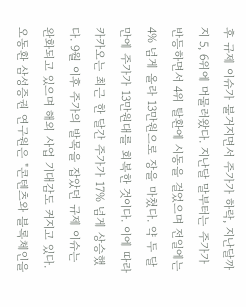후 규제 이슈가 불거지면서 주가가 하락, 지난달까지 5, 6위에 머물러왔다. 지난달 말부터는 주가가 반등하면서 4위 탈환에 시동을 걸었으며 전일에는 4% 넘게 올라 13만원으로 장을 마쳤다. 약 두 달만에 주가가 13만원대를 회복한 것이다. 이에 따라 카카오는 최근 한 달간 주가가 17% 넘게 상승했다. 9월 이후 주가의 발목을 잡았던 규제 이슈는 완화되고 있으며 해외 사업 기대감도 커지고 있다. 오동환 삼성증권 연구원은 "콘텐츠와 블록체인을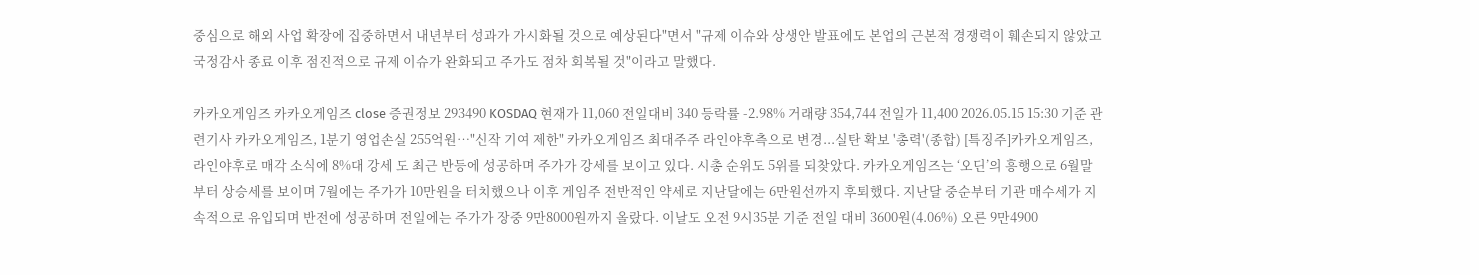중심으로 해외 사업 확장에 집중하면서 내년부터 성과가 가시화될 것으로 예상된다"면서 "규제 이슈와 상생안 발표에도 본업의 근본적 경쟁력이 훼손되지 않았고 국정감사 종료 이후 점진적으로 규제 이슈가 완화되고 주가도 점차 회복될 것"이라고 말했다.

카카오게임즈 카카오게임즈 close 증권정보 293490 KOSDAQ 현재가 11,060 전일대비 340 등락률 -2.98% 거래량 354,744 전일가 11,400 2026.05.15 15:30 기준 관련기사 카카오게임즈, 1분기 영업손실 255억원…"신작 기여 제한" 카카오게임즈 최대주주 라인야후측으로 변경...실탄 확보 '총력'(종합) [특징주]카카오게임즈, 라인야후로 매각 소식에 8%대 강세 도 최근 반등에 성공하며 주가가 강세를 보이고 있다. 시총 순위도 5위를 되찾았다. 카카오게임즈는 ‘오딘’의 흥행으로 6월말부터 상승세를 보이며 7월에는 주가가 10만원을 터치했으나 이후 게임주 전반적인 약세로 지난달에는 6만원선까지 후퇴했다. 지난달 중순부터 기관 매수세가 지속적으로 유입되며 반전에 성공하며 전일에는 주가가 장중 9만8000원까지 올랐다. 이날도 오전 9시35분 기준 전일 대비 3600원(4.06%) 오른 9만4900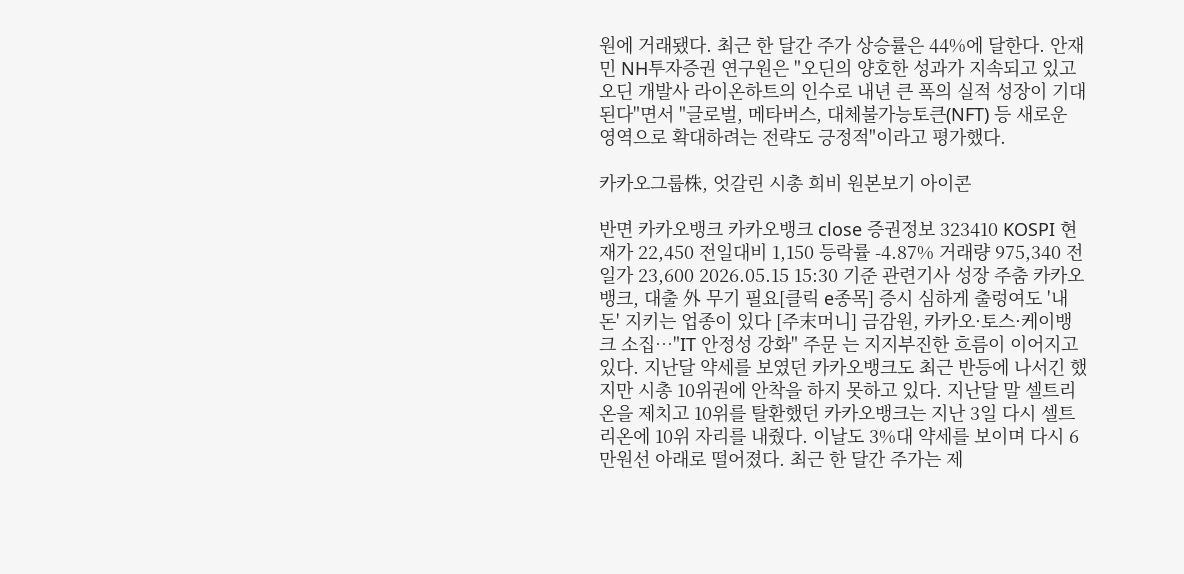원에 거래됐다. 최근 한 달간 주가 상승률은 44%에 달한다. 안재민 NH투자증권 연구원은 "오딘의 양호한 성과가 지속되고 있고 오딘 개발사 라이온하트의 인수로 내년 큰 폭의 실적 성장이 기대된다"면서 "글로벌, 메타버스, 대체불가능토큰(NFT) 등 새로운 영역으로 확대하려는 전략도 긍정적"이라고 평가했다.

카카오그룹株, 엇갈린 시총 희비 원본보기 아이콘

반면 카카오뱅크 카카오뱅크 close 증권정보 323410 KOSPI 현재가 22,450 전일대비 1,150 등락률 -4.87% 거래량 975,340 전일가 23,600 2026.05.15 15:30 기준 관련기사 성장 주춤 카카오뱅크, 대출 外 무기 필요[클릭 e종목] 증시 심하게 출렁여도 '내 돈' 지키는 업종이 있다 [주末머니] 금감원, 카카오·토스·케이뱅크 소집…"IT 안정성 강화" 주문 는 지지부진한 흐름이 이어지고 있다. 지난달 약세를 보였던 카카오뱅크도 최근 반등에 나서긴 했지만 시총 10위권에 안착을 하지 못하고 있다. 지난달 말 셀트리온을 제치고 10위를 탈환했던 카카오뱅크는 지난 3일 다시 셀트리온에 10위 자리를 내줬다. 이날도 3%대 약세를 보이며 다시 6만원선 아래로 떨어졌다. 최근 한 달간 주가는 제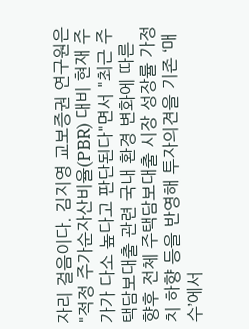자리 걸음이다. 김지영 교보증권 연구원은 "적정 주가순자산비율(PBR) 대비 현재 주가가 다소 높다고 판단된다"면서 "최근 주택담보대출 관련 국내 환경 변화에 따른 향후 전체 주택담보대출 시장 성장률 가정치 하향 등을 반영해 투자의견을 기존 ‘매수’에서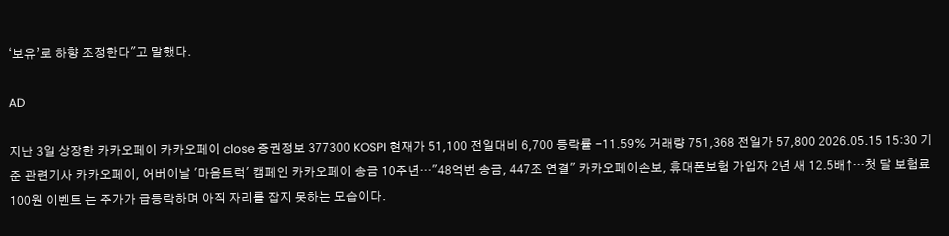‘보유’로 하향 조정한다"고 말했다.

AD

지난 3일 상장한 카카오페이 카카오페이 close 증권정보 377300 KOSPI 현재가 51,100 전일대비 6,700 등락률 -11.59% 거래량 751,368 전일가 57,800 2026.05.15 15:30 기준 관련기사 카카오페이, 어버이날 '마음트럭' 캠페인 카카오페이 송금 10주년…"48억번 송금, 447조 연결" 카카오페이손보, 휴대폰보험 가입자 2년 새 12.5배↑…첫 달 보험료 100원 이벤트 는 주가가 급등락하며 아직 자리를 잡지 못하는 모습이다.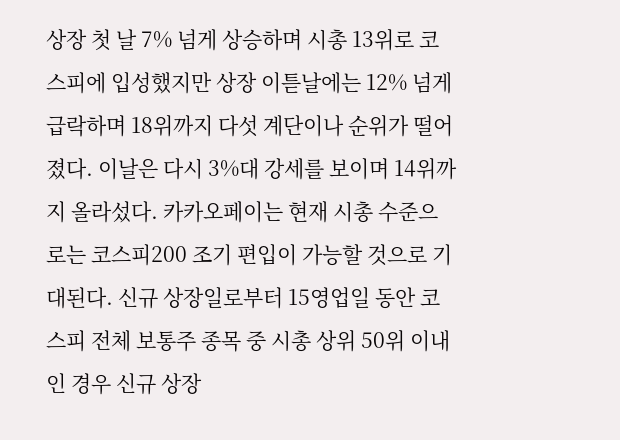상장 첫 날 7% 넘게 상승하며 시총 13위로 코스피에 입성했지만 상장 이튿날에는 12% 넘게 급락하며 18위까지 다섯 계단이나 순위가 떨어졌다. 이날은 다시 3%대 강세를 보이며 14위까지 올라섰다. 카카오페이는 현재 시총 수준으로는 코스피200 조기 편입이 가능할 것으로 기대된다. 신규 상장일로부터 15영업일 동안 코스피 전체 보통주 종목 중 시총 상위 50위 이내인 경우 신규 상장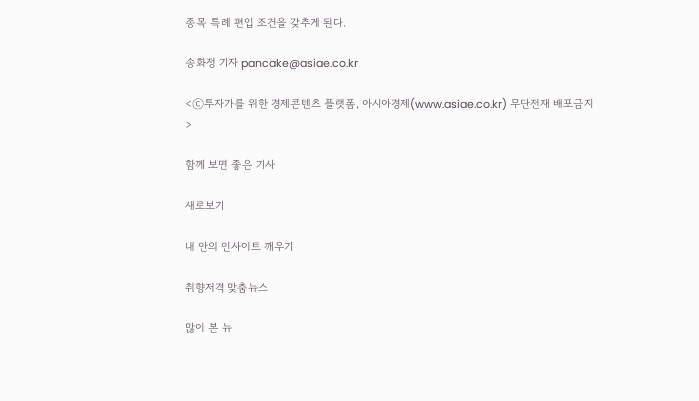종목 특례 편입 조건을 갖추게 된다.

송화정 기자 pancake@asiae.co.kr

<ⓒ투자가를 위한 경제콘텐츠 플랫폼, 아시아경제(www.asiae.co.kr) 무단전재 배포금지>

함께 보면 좋은 기사

새로보기

내 안의 인사이트 깨우기

취향저격 맞춤뉴스

많이 본 뉴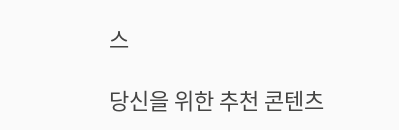스

당신을 위한 추천 콘텐츠